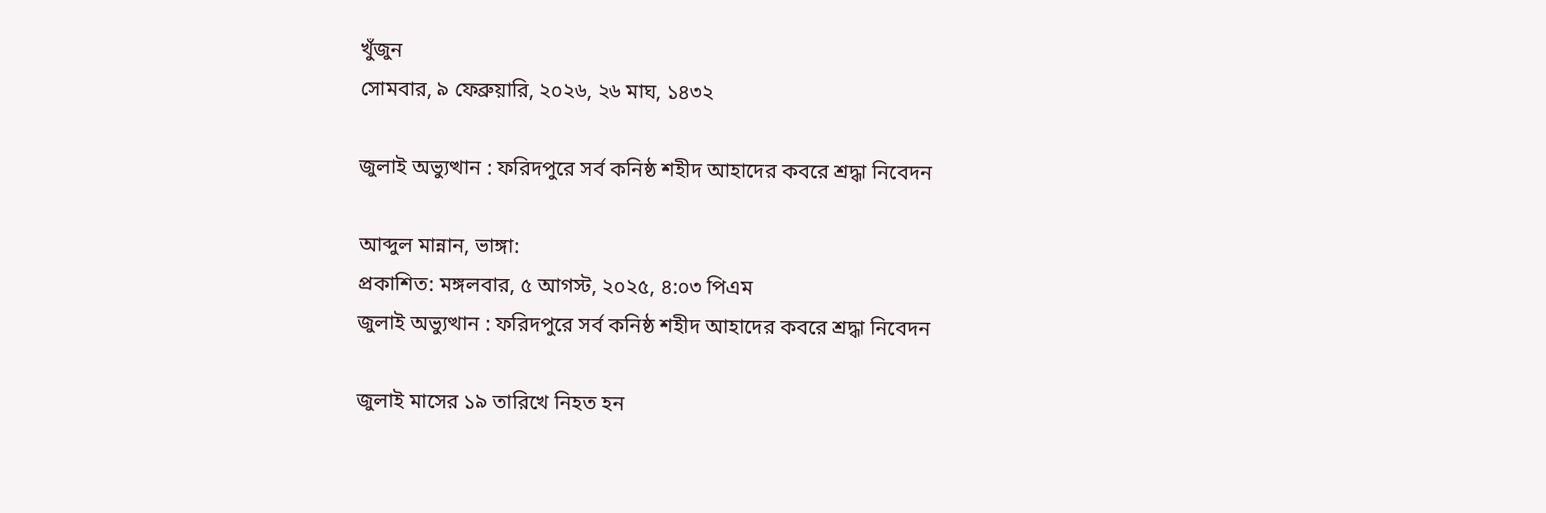খুঁজুন
সোমবার, ৯ ফেব্রুয়ারি, ২০২৬, ২৬ মাঘ, ১৪৩২

জুলাই অভ্যুত্থান : ফরিদপুরে সর্ব কনিষ্ঠ শহীদ আহাদের কবরে শ্রদ্ধা নিবেদন

আব্দুল মান্নান, ভাঙ্গা:
প্রকাশিত: মঙ্গলবার, ৫ আগস্ট, ২০২৫, ৪:০৩ পিএম
জুলাই অভ্যুত্থান : ফরিদপুরে সর্ব কনিষ্ঠ শহীদ আহাদের কবরে শ্রদ্ধা নিবেদন

জুলাই মাসের ১৯ তারিখে নিহত হন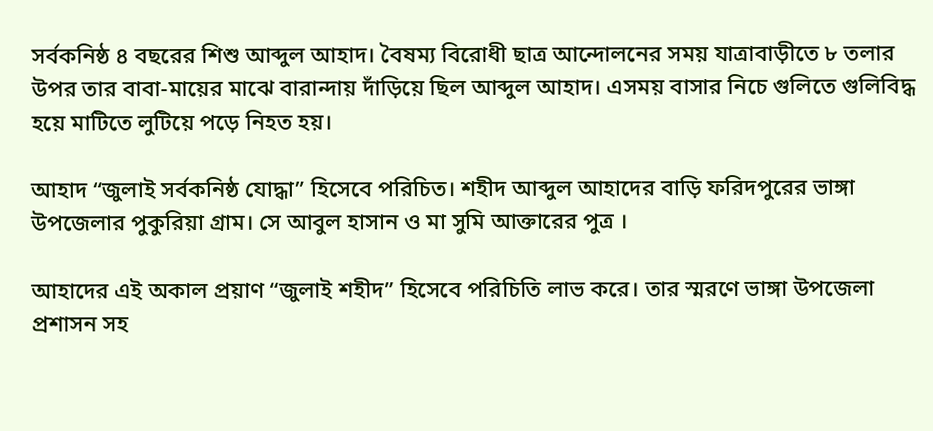সর্বকনিষ্ঠ ৪ বছরের শিশু আব্দুল আহাদ। বৈষম্য বিরোধী ছাত্র আন্দোলনের সময় যাত্রাবাড়ীতে ৮ তলার উপর তার বাবা-মায়ের মাঝে বারান্দায় দাঁড়িয়ে ছিল আব্দুল আহাদ। এসময় বাসার নিচে গুলিতে গুলিবিদ্ধ হয়ে মাটিতে লুটিয়ে পড়ে নিহত হয়।

আহাদ “জুলাই সর্বকনিষ্ঠ যোদ্ধা” হিসেবে পরিচিত। শহীদ আব্দুল আহাদের বাড়ি ফরিদপুরের ভাঙ্গা উপজেলার পুকুরিয়া গ্রাম। সে আবুল হাসান ও মা সুমি আক্তারের পুত্র ।

আহাদের এই অকাল প্রয়াণ “জুলাই শহীদ” হিসেবে পরিচিতি লাভ করে। তার স্মরণে ভাঙ্গা উপজেলা প্রশাসন সহ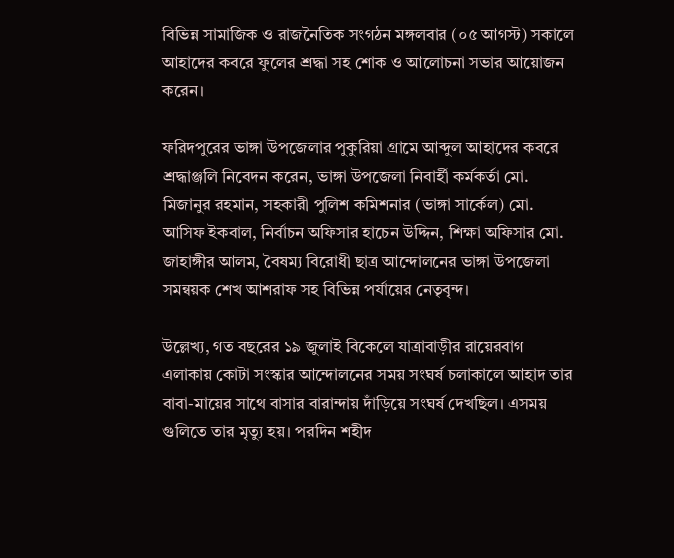বিভিন্ন সামাজিক ও রাজনৈতিক সংগঠন মঙ্গলবার (০৫ আগস্ট) সকালে আহাদের কবরে ফুলের শ্রদ্ধা সহ শোক ও আলোচনা সভার আয়োজন করেন।

ফরিদপুরের ভাঙ্গা উপজেলার পুকুরিয়া গ্রামে আব্দুল আহাদের কবরে শ্রদ্ধাঞ্জলি নিবেদন করেন, ভাঙ্গা উপজেলা নিবার্হী কর্মকর্তা মো. মিজানুর রহমান, সহকারী পুলিশ কমিশনার (ভাঙ্গা সার্কেল) মো. আসিফ ইকবাল, নির্বাচন অফিসার হাচেন উদ্দিন, শিক্ষা অফিসার মো. জাহাঙ্গীর আলম, বৈষম্য বিরোধী ছাত্র আন্দোলনের ভাঙ্গা উপজেলা সমন্বয়ক শেখ আশরাফ সহ বিভিন্ন পর্যায়ের নেতৃবৃন্দ।

উল্লেখ্য, গত বছরের ১৯ জুলাই বিকেলে যাত্রাবাড়ীর রায়েরবাগ এলাকায় কোটা সংস্কার আন্দোলনের সময় সংঘর্ষ চলাকালে আহাদ তার বাবা-মায়ের সাথে বাসার বারান্দায় দাঁড়িয়ে সংঘর্ষ দেখছিল। এসময় গুলিতে তার মৃত্যু হয়। পরদিন শহীদ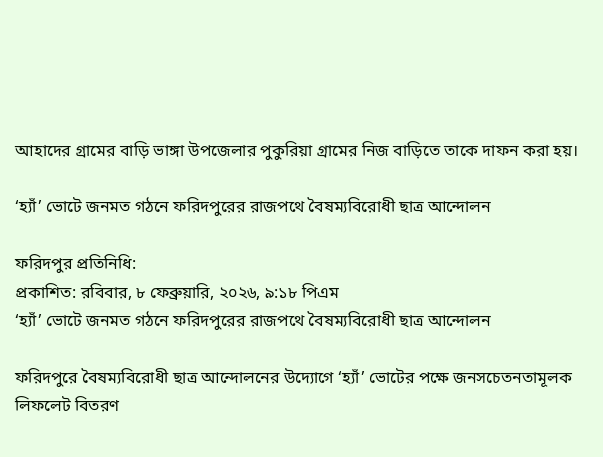আহাদের গ্রামের বাড়ি ভাঙ্গা উপজেলার পুকুরিয়া গ্রামের নিজ বাড়িতে তাকে দাফন করা হয়।

‘হ্যাঁ’ ভোটে জনমত গঠনে ফরিদপুরের রাজপথে বৈষম্যবিরোধী ছাত্র আন্দোলন

ফরিদপুর প্রতিনিধি:
প্রকাশিত: রবিবার, ৮ ফেব্রুয়ারি, ২০২৬, ৯:১৮ পিএম
‘হ্যাঁ’ ভোটে জনমত গঠনে ফরিদপুরের রাজপথে বৈষম্যবিরোধী ছাত্র আন্দোলন

ফরিদপুরে বৈষম্যবিরোধী ছাত্র আন্দোলনের উদ্যোগে ‘হ্যাঁ’ ভোটের পক্ষে জনসচেতনতামূলক লিফলেট বিতরণ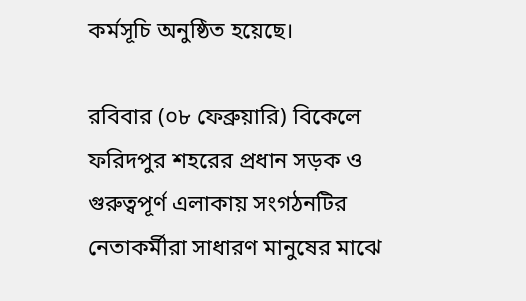কর্মসূচি অনুষ্ঠিত হয়েছে।

রবিবার (০৮ ফেব্রুয়ারি) বিকেলে ফরিদপুর শহরের প্রধান সড়ক ও গুরুত্বপূর্ণ এলাকায় সংগঠনটির নেতাকর্মীরা সাধারণ মানুষের মাঝে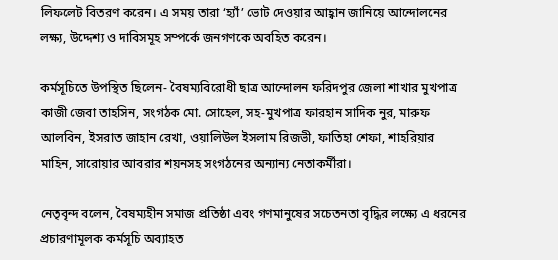লিফলেট বিতরণ করেন। এ সময় তারা ‘হ্যাঁ’ ভোট দেওয়ার আহ্বান জানিয়ে আন্দোলনের লক্ষ্য, উদ্দেশ্য ও দাবিসমূহ সম্পর্কে জনগণকে অবহিত করেন।

কর্মসূচিতে উপস্থিত ছিলেন- বৈষম্যবিরোধী ছাত্র আন্দোলন ফরিদপুর জেলা শাখার মুখপাত্র কাজী জেবা তাহসিন, সংগঠক মো. সোহেল, সহ-মুখপাত্র ফারহান সাদিক নুর, মারুফ আলবিন, ইসরাত জাহান রেখা, ওয়ালিউল ইসলাম রিজভী, ফাতিহা শেফা, শাহরিয়ার মাহিন, সারোয়ার আবরার শয়নসহ সংগঠনের অন্যান্য নেতাকর্মীরা।

নেতৃবৃন্দ বলেন, বৈষম্যহীন সমাজ প্রতিষ্ঠা এবং গণমানুষের সচেতনতা বৃদ্ধির লক্ষ্যে এ ধরনের প্রচারণামূলক কর্মসূচি অব্যাহত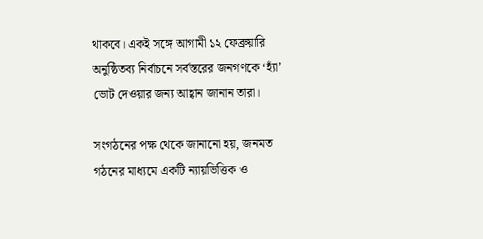থাকবে। একই সঙ্গে আগামী ১২ ফেব্রুয়ারি অনুষ্ঠিতব্য নির্বাচনে সর্বস্তরের জনগণকে ‘হ্যাঁ’ ভোট দেওয়ার জন্য আহ্বান জানান তারা।

সংগঠনের পক্ষ থেকে জানানো হয়, জনমত গঠনের মাধ্যমে একটি ন্যায়ভিত্তিক ও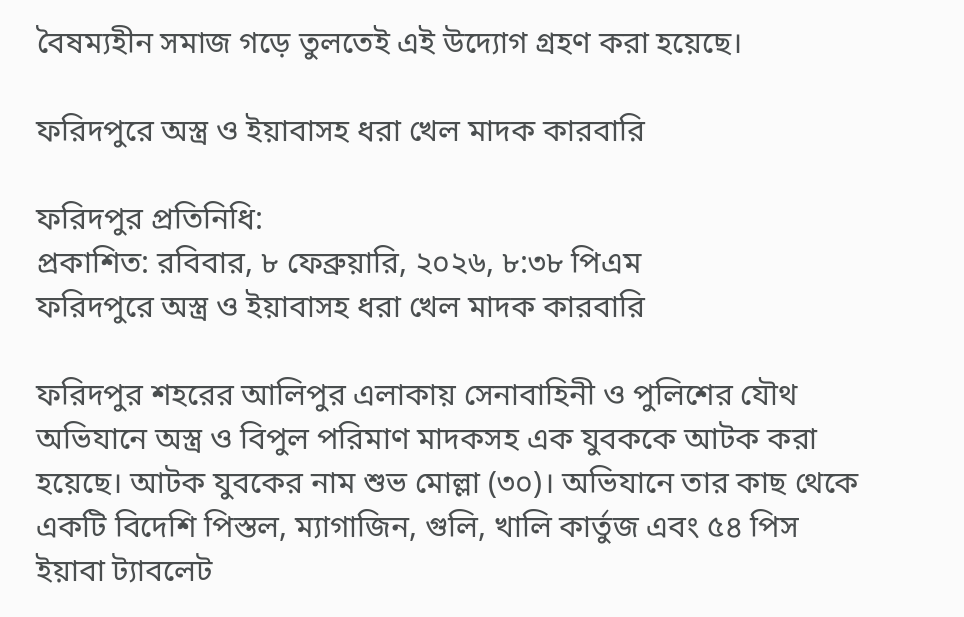বৈষম্যহীন সমাজ গড়ে তুলতেই এই উদ্যোগ গ্রহণ করা হয়েছে।

ফরিদপুরে অস্ত্র ও ইয়াবাসহ ধরা খেল মাদক কারবারি

ফরিদপুর প্রতিনিধি:
প্রকাশিত: রবিবার, ৮ ফেব্রুয়ারি, ২০২৬, ৮:৩৮ পিএম
ফরিদপুরে অস্ত্র ও ইয়াবাসহ ধরা খেল মাদক কারবারি

ফরিদপুর শহরের আলিপুর এলাকায় সেনাবাহিনী ও পুলিশের যৌথ অভিযানে অস্ত্র ও বিপুল পরিমাণ মাদকসহ এক যুবককে আটক করা হয়েছে। আটক যুবকের নাম শুভ মোল্লা (৩০)। অভিযানে তার কাছ থেকে একটি বিদেশি পিস্তল, ম্যাগাজিন, গুলি, খালি কার্তুজ এবং ৫৪ পিস ইয়াবা ট্যাবলেট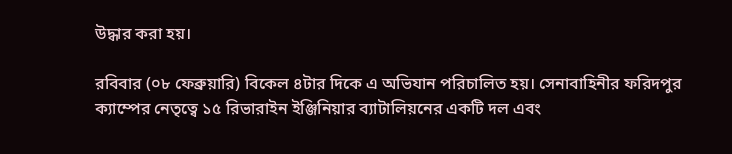উদ্ধার করা হয়।

রবিবার (০৮ ফেব্রুয়ারি) বিকেল ৪টার দিকে এ অভিযান পরিচালিত হয়। সেনাবাহিনীর ফরিদপুর ক্যাম্পের নেতৃত্বে ১৫ রিভারাইন ইঞ্জিনিয়ার ব্যাটালিয়নের একটি দল এবং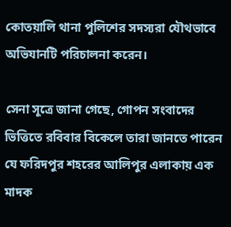কোতয়ালি থানা পুলিশের সদস্যরা যৌথভাবে অভিযানটি পরিচালনা করেন।

সেনা সূত্রে জানা গেছে, গোপন সংবাদের ভিত্তিতে রবিবার বিকেলে তারা জানতে পারেন যে ফরিদপুর শহরের আলিপুর এলাকায় এক মাদক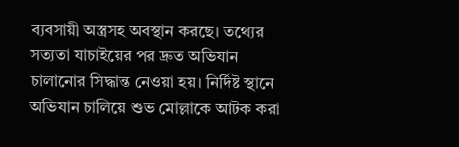ব্যবসায়ী অস্ত্রসহ অবস্থান করছে। তথ্যের সত্যতা যাচাইয়ের পর দ্রুত অভিযান চালানোর সিদ্ধান্ত নেওয়া হয়। নির্দিষ্ট স্থানে অভিযান চালিয়ে শুভ মোল্লাকে আটক করা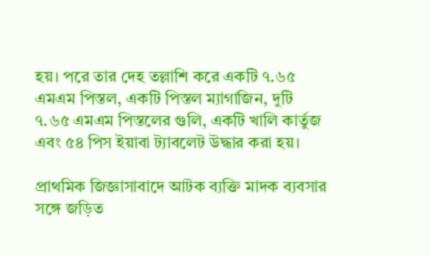হয়। পরে তার দেহ তল্লাশি করে একটি ৭.৬৫ এমএম পিস্তল, একটি পিস্তল ম্যাগাজিন, দুটি ৭.৬৫ এমএম পিস্তলের গুলি, একটি খালি কার্তুজ এবং ৫৪ পিস ইয়াবা ট্যাবলেট উদ্ধার করা হয়।

প্রাথমিক জিজ্ঞাসাবাদে আটক ব্যক্তি মাদক ব্যবসার সঙ্গে জড়িত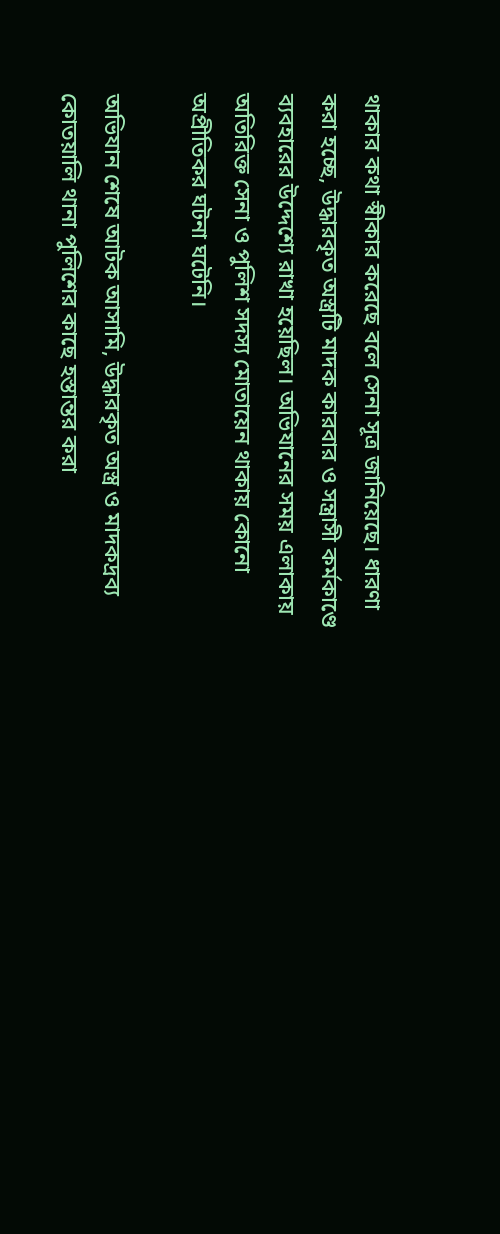থাকার কথা স্বীকার করেছে বলে সেনা সূত্র জানিয়েছে। ধারণা করা হচ্ছে, উদ্ধারকৃত অস্ত্রটি মাদক কারবার ও সন্ত্রাসী কর্মকাণ্ডে ব্যবহারের উদ্দেশ্যে রাখা হয়েছিল। অভিযানের সময় এলাকায় অতিরিক্ত সেনা ও পুলিশ সদস্য মোতায়েন থাকায় কোনো অপ্রীতিকর ঘটনা ঘটেনি।

অভিযান শেষে আটক আসামি, উদ্ধারকৃত অস্ত্র ও মাদকদ্রব্য কোতয়ালি থানা পুলিশের কাছে হস্তান্তর করা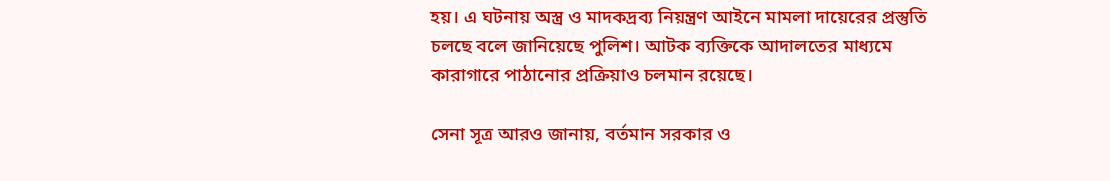হয়। এ ঘটনায় অস্ত্র ও মাদকদ্রব্য নিয়ন্ত্রণ আইনে মামলা দায়েরের প্রস্তুতি চলছে বলে জানিয়েছে পুলিশ। আটক ব্যক্তিকে আদালতের মাধ্যমে কারাগারে পাঠানোর প্রক্রিয়াও চলমান রয়েছে।

সেনা সূত্র আরও জানায়, বর্তমান সরকার ও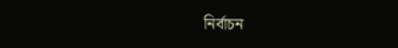নির্বাচন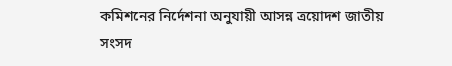কমিশনের নির্দেশনা অনুযায়ী আসন্ন ত্রয়োদশ জাতীয় সংসদ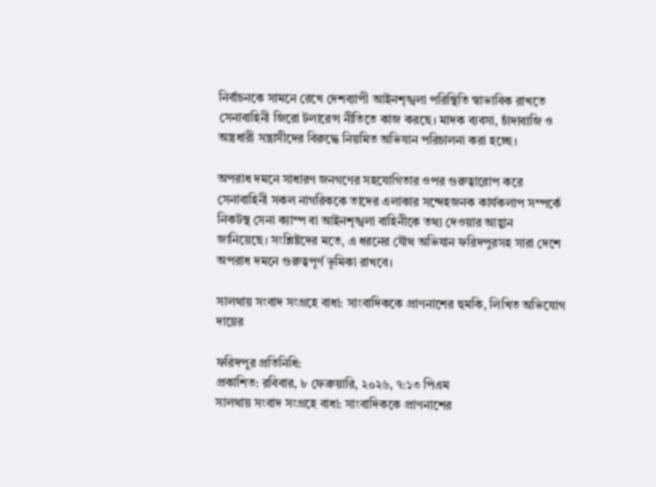নির্বাচনকে সামনে রেখে দেশব্যাপী আইনশৃঙ্খলা পরিস্থিতি স্বাভাবিক রাখতে সেনাবাহিনী জিরো টলারেন্স নীতিতে কাজ করছে। মাদক ব্যবসা, চাঁদাবাজি ও অস্ত্রধারী সন্ত্রাসীদের বিরুদ্ধে নিয়মিত অভিযান পরিচালনা করা হচ্ছে।

অপরাধ দমনে সাধারণ জনগণের সহযোগিতার ওপর গুরুত্বারোপ করে সেনাবাহিনী সকল নাগরিককে তাদের এলাকার সন্দেহজনক কার্যকলাপ সম্পর্কে নিকটস্থ সেনা ক্যাম্প বা আইনশৃঙ্খলা বাহিনীকে তথ্য দেওয়ার আহ্বান জানিয়েছে। সংশ্লিষ্টদের মতে, এ ধরনের যৌথ অভিযান ফরিদপুরসহ সারা দেশে অপরাধ দমনে গুরুত্বপূর্ণ ভূমিকা রাখবে।

সালথায় সংবাদ সংগ্রহে বাধা: সাংবাদিককে প্রাণনাশের হুমকি, লিখিত অভিযোগ দায়ের

ফরিদপুর প্রতিনিধি:
প্রকাশিত: রবিবার, ৮ ফেব্রুয়ারি, ২০২৬, ৭:১৩ পিএম
সালথায় সংবাদ সংগ্রহে বাধা: সাংবাদিককে প্রাণনাশের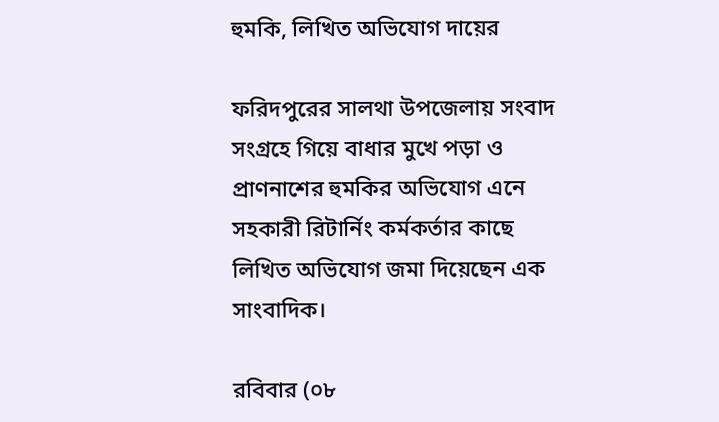হুমকি, লিখিত অভিযোগ দায়ের

ফরিদপুরের সালথা উপজেলায় সংবাদ সংগ্রহে গিয়ে বাধার মুখে পড়া ও প্রাণনাশের হুমকির অভিযোগ এনে সহকারী রিটার্নিং কর্মকর্তার কাছে লিখিত অভিযোগ জমা দিয়েছেন এক সাংবাদিক।

রবিবার (০৮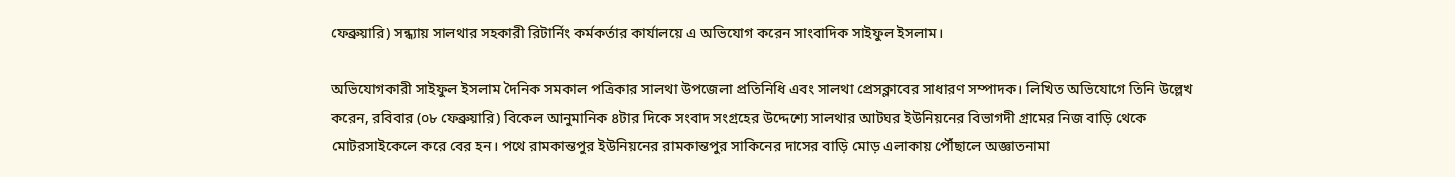ফেব্রুয়ারি) সন্ধ্যায় সালথার সহকারী রিটার্নিং কর্মকর্তার কার্যালয়ে এ অভিযোগ করেন সাংবাদিক সাইফুল ইসলাম।

অভিযোগকারী সাইফুল ইসলাম দৈনিক সমকাল পত্রিকার সালথা উপজেলা প্রতিনিধি এবং সালথা প্রেসক্লাবের সাধারণ সম্পাদক। লিখিত অভিযোগে তিনি উল্লেখ করেন, রবিবার (০৮ ফেব্রুয়ারি) বিকেল আনুমানিক ৪টার দিকে সংবাদ সংগ্রহের উদ্দেশ্যে সালথার আটঘর ইউনিয়নের বিভাগদী গ্রামের নিজ বাড়ি থেকে মোটরসাইকেলে করে বের হন। পথে রামকান্তপুর ইউনিয়নের রামকান্তপুর সাকিনের দাসের বাড়ি মোড় এলাকায় পৌঁছালে অজ্ঞাতনামা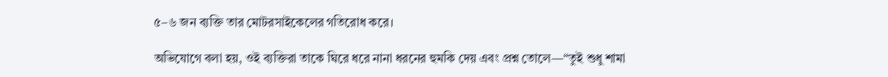৫–৬ জন ব্যক্তি তার মোটরসাইকেলের গতিরোধ করে।

অভিযোগে বলা হয়, ওই ব্যক্তিরা তাকে ঘিরে ধরে নানা ধরনের হুমকি দেয় এবং প্রশ্ন তোলে—“তুই শুধু শামা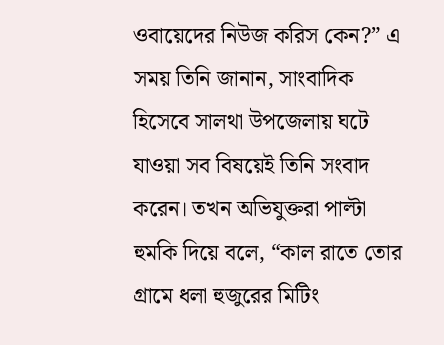ওবায়েদের নিউজ করিস কেন?” এ সময় তিনি জানান, সাংবাদিক হিসেবে সালথা উপজেলায় ঘটে যাওয়া সব বিষয়েই তিনি সংবাদ করেন। তখন অভিযুক্তরা পাল্টা হুমকি দিয়ে বলে, “কাল রাতে তোর গ্রামে ধলা হুজুরের মিটিং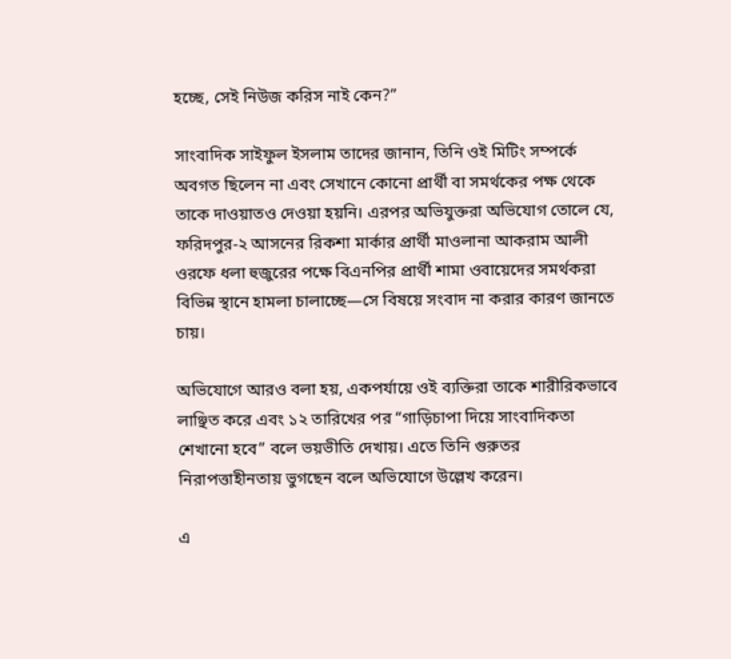হচ্ছে, সেই নিউজ করিস নাই কেন?”

সাংবাদিক সাইফুল ইসলাম তাদের জানান, তিনি ওই মিটিং সম্পর্কে অবগত ছিলেন না এবং সেখানে কোনো প্রার্থী বা সমর্থকের পক্ষ থেকে তাকে দাওয়াতও দেওয়া হয়নি। এরপর অভিযুক্তরা অভিযোগ তোলে যে, ফরিদপুর-২ আসনের রিকশা মার্কার প্রার্থী মাওলানা আকরাম আলী ওরফে ধলা হুজুরের পক্ষে বিএনপির প্রার্থী শামা ওবায়েদের সমর্থকরা বিভিন্ন স্থানে হামলা চালাচ্ছে—সে বিষয়ে সংবাদ না করার কারণ জানতে চায়।

অভিযোগে আরও বলা হয়, একপর্যায়ে ওই ব্যক্তিরা তাকে শারীরিকভাবে লাঞ্ছিত করে এবং ১২ তারিখের পর “গাড়িচাপা দিয়ে সাংবাদিকতা শেখানো হবে” বলে ভয়ভীতি দেখায়। এতে তিনি গুরুতর নিরাপত্তাহীনতায় ভুগছেন বলে অভিযোগে উল্লেখ করেন।

এ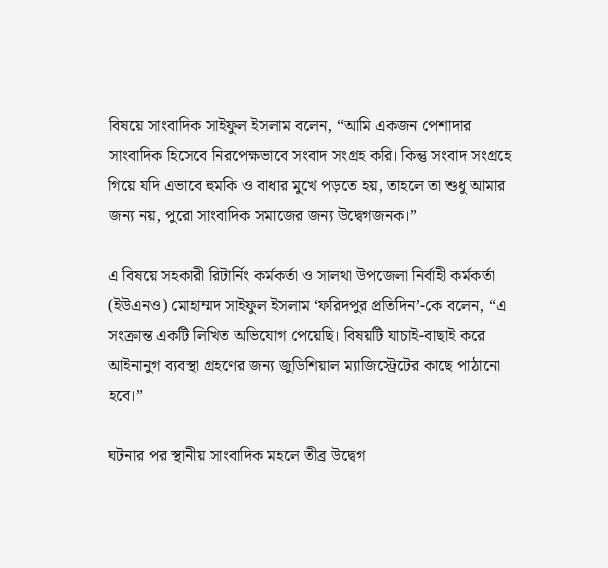বিষয়ে সাংবাদিক সাইফুল ইসলাম বলেন, “আমি একজন পেশাদার সাংবাদিক হিসেবে নিরপেক্ষভাবে সংবাদ সংগ্রহ করি। কিন্তু সংবাদ সংগ্রহে গিয়ে যদি এভাবে হুমকি ও বাধার মুখে পড়তে হয়, তাহলে তা শুধু আমার জন্য নয়, পুরো সাংবাদিক সমাজের জন্য উদ্বেগজনক।”

এ বিষয়ে সহকারী রিটার্নিং কর্মকর্তা ও সালথা উপজেলা নির্বাহী কর্মকর্তা (ইউএনও) মোহাম্মদ সাইফুল ইসলাম ‘ফরিদপুর প্রতিদিন’-কে বলেন, “এ সংক্রান্ত একটি লিখিত অভিযোগ পেয়েছি। বিষয়টি যাচাই-বাছাই করে আইনানুগ ব্যবস্থা গ্রহণের জন্য জুডিশিয়াল ম্যাজিস্ট্রেটের কাছে পাঠানো হবে।”

ঘটনার পর স্থানীয় সাংবাদিক মহলে তীব্র উদ্বেগ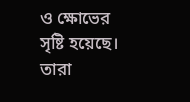ও ক্ষোভের সৃষ্টি হয়েছে। তারা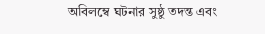অবিলম্বে ঘটনার সুষ্ঠু তদন্ত এবং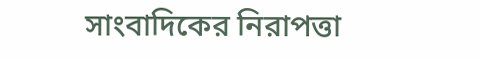সাংবাদিকের নিরাপত্তা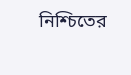নিশ্চিতের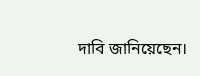দাবি জানিয়েছেন।